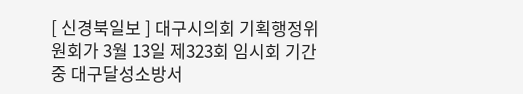[ 신경북일보 ] 대구시의회 기획행정위원회가 3월 13일 제323회 임시회 기간 중 대구달성소방서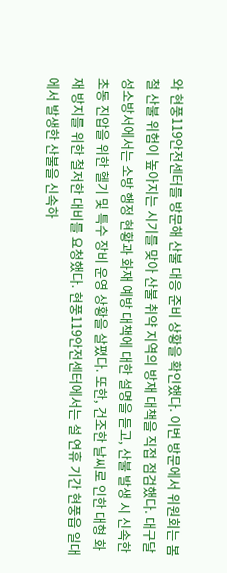와 현풍119안전센터를 방문해 산불 대응 준비 상황을 확인했다. 이번 방문에서 위원회는 봄철 산불 위험이 높아지는 시기를 맞아 산불 취약 지역의 방재 대책을 직접 점검했다. 대구달성소방서에서는 소방 행정 현황과 화재 예방 대책에 대한 설명을 듣고, 산불 발생 시 신속한 초동 진압을 위한 헬기 및 특수 장비 운영 상황을 살폈다. 또한, 건조한 날씨로 인한 대형 화재 방지를 위한 철저한 대비를 요청했다. 현풍119안전센터에서는 설 연휴 기간 현풍읍 일대에서 발생한 산불을 신속하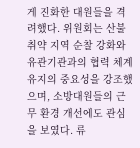게 진화한 대원들을 격려했다. 위원회는 산불 취약 지역 순찰 강화와 유관기관과의 협력 체계 유지의 중요성을 강조했으며, 소방대원들의 근무 환경 개선에도 관심을 보였다. 류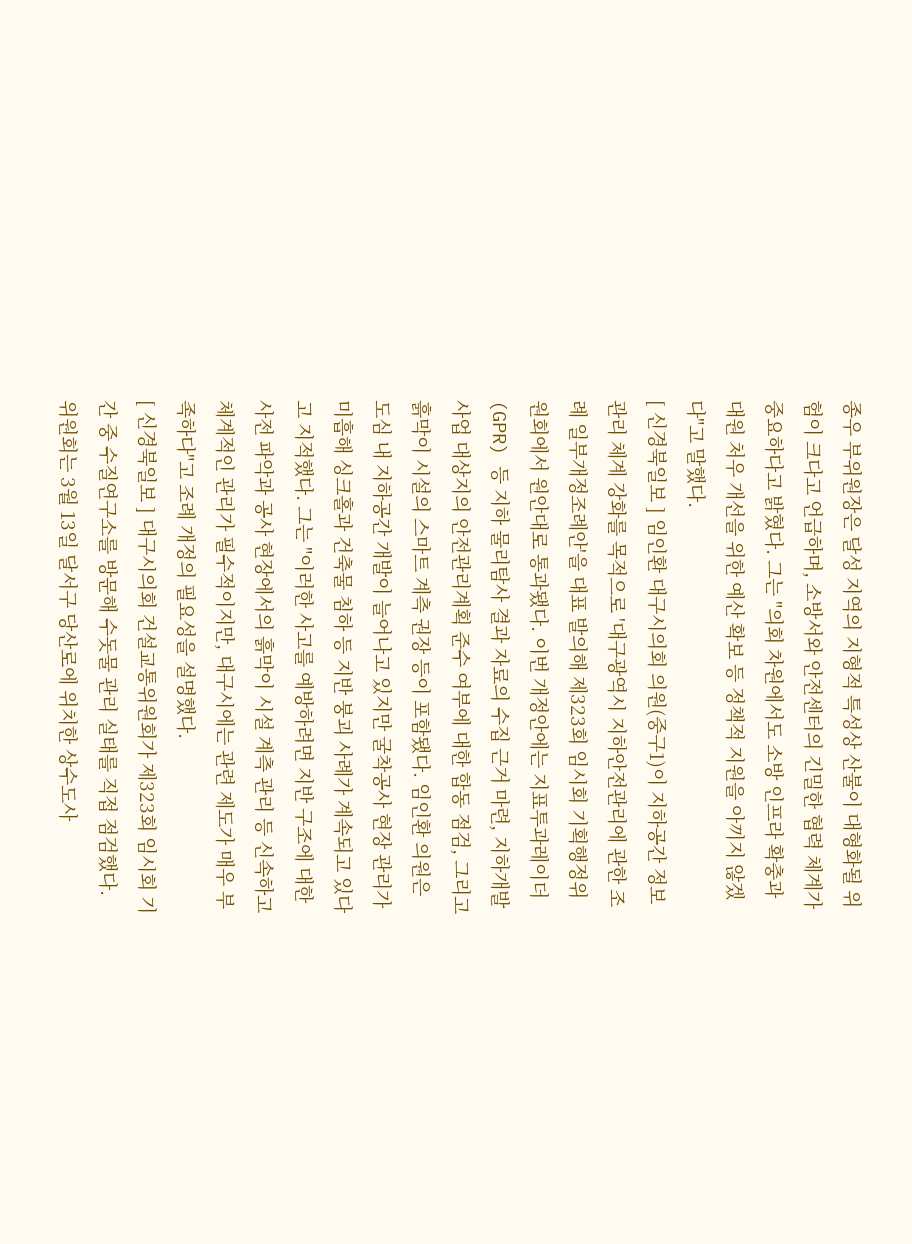종우 부위원장은 달성 지역의 지형적 특성상 산불이 대형화될 위험이 크다고 언급하며, 소방서와 안전센터의 긴밀한 협력 체계가 중요하다고 밝혔다. 그는 "의회 차원에서도 소방 인프라 확충과 대원 처우 개선을 위한 예산 확보 등 정책적 지원을 아끼지 않겠다"고 말했다.
[ 신경북일보 ] 임인환 대구시의회 의원(중구1)이 지하공간 정보관리 체계 강화를 목적으로 '대구광역시 지하안전관리에 관한 조례 일부개정조례안'을 대표 발의해 제323회 임시회 기획행정위원회에서 원안대로 통과됐다. 이번 개정안에는 지표투과레이더(GPR) 등 지하 물리탐사 결과 자료의 수집 근거 마련, 지하개발사업 대상지의 안전관리계획 준수 여부에 대한 합동 점검, 그리고 흙막이 시설의 스마트 계측 권장 등이 포함됐다. 임인환 의원은 도심 내 지하공간 개발이 늘어나고 있지만 굴착공사 현장 관리가 미흡해 싱크홀과 건축물 침하 등 지반 붕괴 사례가 계속되고 있다고 지적했다. 그는 "이러한 사고를 예방하려면 지반 구조에 대한 사전 파악과 공사 현장에서의 흙막이 시설 계측 관리 등 신속하고 체계적인 관리가 필수적이지만, 대구시에는 관련 제도가 매우 부족하다"고 조례 개정의 필요성을 설명했다.
[ 신경북일보 ] 대구시의회 건설교통위원회가 제323회 임시회 기간 중 수질연구소를 방문해 수돗물 관리 실태를 직접 점검했다. 위원회는 3월 13일 달서구 당산로에 위치한 상수도사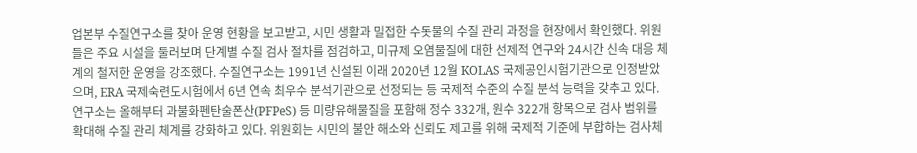업본부 수질연구소를 찾아 운영 현황을 보고받고, 시민 생활과 밀접한 수돗물의 수질 관리 과정을 현장에서 확인했다. 위원들은 주요 시설을 둘러보며 단계별 수질 검사 절차를 점검하고, 미규제 오염물질에 대한 선제적 연구와 24시간 신속 대응 체계의 철저한 운영을 강조했다. 수질연구소는 1991년 신설된 이래 2020년 12월 KOLAS 국제공인시험기관으로 인정받았으며, ERA 국제숙련도시험에서 6년 연속 최우수 분석기관으로 선정되는 등 국제적 수준의 수질 분석 능력을 갖추고 있다. 연구소는 올해부터 과불화펜탄술폰산(PFPeS) 등 미량유해물질을 포함해 정수 332개, 원수 322개 항목으로 검사 범위를 확대해 수질 관리 체계를 강화하고 있다. 위원회는 시민의 불안 해소와 신뢰도 제고를 위해 국제적 기준에 부합하는 검사체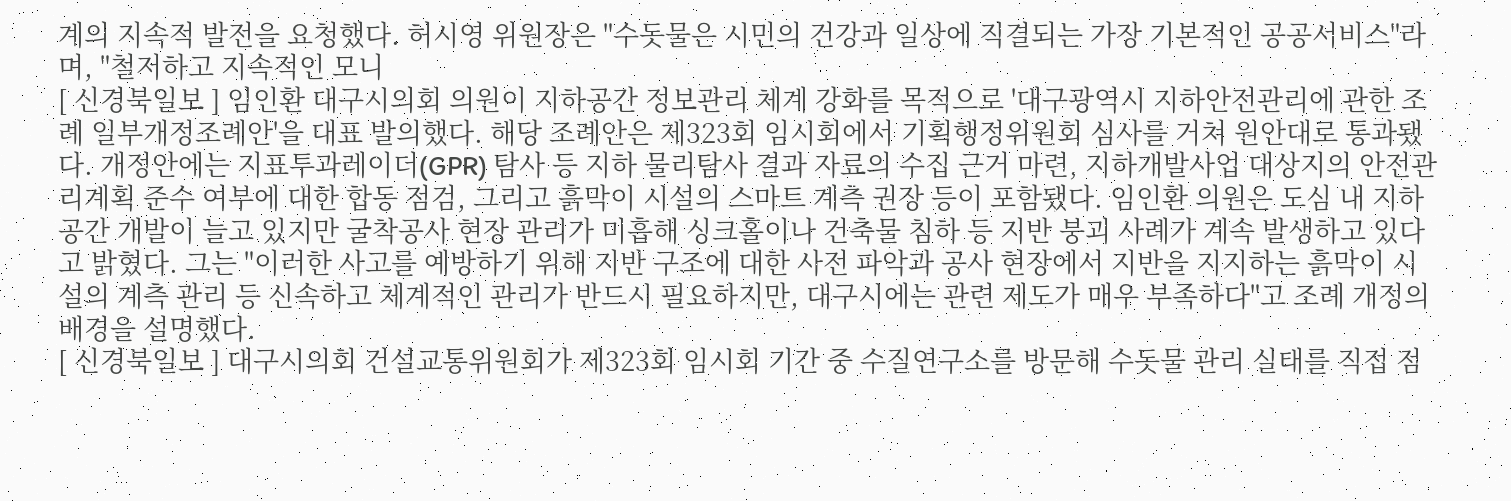계의 지속적 발전을 요청했다. 허시영 위원장은 "수돗물은 시민의 건강과 일상에 직결되는 가장 기본적인 공공서비스"라며, "철저하고 지속적인 모니
[ 신경북일보 ] 임인환 대구시의회 의원이 지하공간 정보관리 체계 강화를 목적으로 '대구광역시 지하안전관리에 관한 조례 일부개정조례안'을 대표 발의했다. 해당 조례안은 제323회 임시회에서 기획행정위원회 심사를 거쳐 원안대로 통과됐다. 개정안에는 지표투과레이더(GPR) 탐사 등 지하 물리탐사 결과 자료의 수집 근거 마련, 지하개발사업 대상지의 안전관리계획 준수 여부에 대한 합동 점검, 그리고 흙막이 시설의 스마트 계측 권장 등이 포함됐다. 임인환 의원은 도심 내 지하공간 개발이 늘고 있지만 굴착공사 현장 관리가 미흡해 싱크홀이나 건축물 침하 등 지반 붕괴 사례가 계속 발생하고 있다고 밝혔다. 그는 "이러한 사고를 예방하기 위해 지반 구조에 대한 사전 파악과 공사 현장에서 지반을 지지하는 흙막이 시설의 계측 관리 등 신속하고 체계적인 관리가 반드시 필요하지만, 대구시에는 관련 제도가 매우 부족하다"고 조례 개정의 배경을 설명했다.
[ 신경북일보 ] 대구시의회 건설교통위원회가 제323회 임시회 기간 중 수질연구소를 방문해 수돗물 관리 실태를 직접 점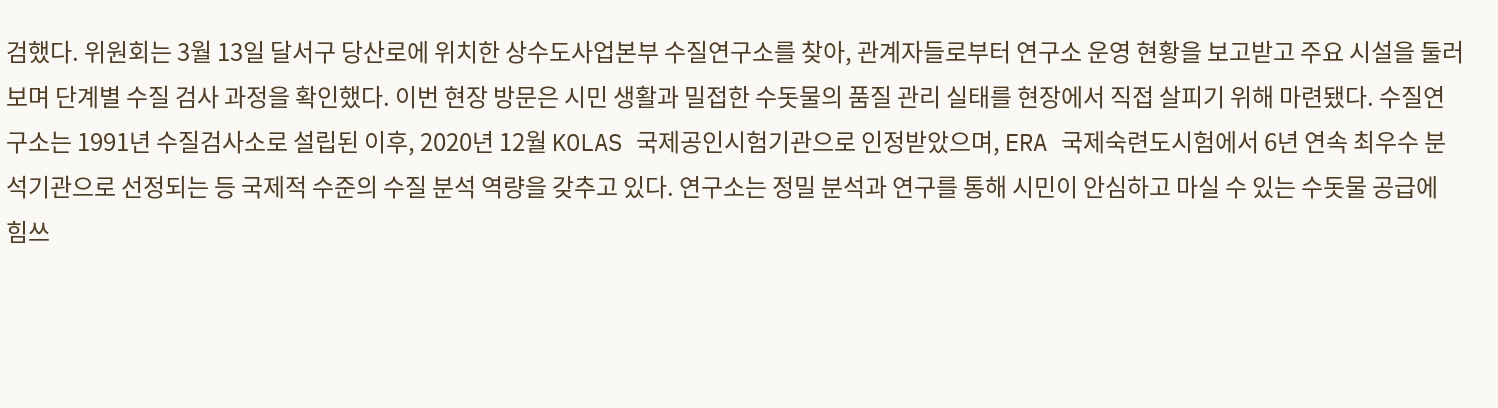검했다. 위원회는 3월 13일 달서구 당산로에 위치한 상수도사업본부 수질연구소를 찾아, 관계자들로부터 연구소 운영 현황을 보고받고 주요 시설을 둘러보며 단계별 수질 검사 과정을 확인했다. 이번 현장 방문은 시민 생활과 밀접한 수돗물의 품질 관리 실태를 현장에서 직접 살피기 위해 마련됐다. 수질연구소는 1991년 수질검사소로 설립된 이후, 2020년 12월 KOLAS 국제공인시험기관으로 인정받았으며, ERA 국제숙련도시험에서 6년 연속 최우수 분석기관으로 선정되는 등 국제적 수준의 수질 분석 역량을 갖추고 있다. 연구소는 정밀 분석과 연구를 통해 시민이 안심하고 마실 수 있는 수돗물 공급에 힘쓰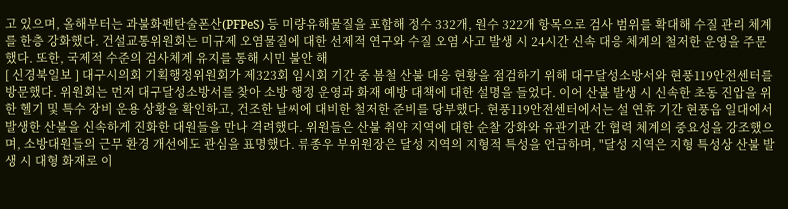고 있으며, 올해부터는 과불화펜탄술폰산(PFPeS) 등 미량유해물질을 포함해 정수 332개, 원수 322개 항목으로 검사 범위를 확대해 수질 관리 체계를 한층 강화했다. 건설교통위원회는 미규제 오염물질에 대한 선제적 연구와 수질 오염 사고 발생 시 24시간 신속 대응 체계의 철저한 운영을 주문했다. 또한, 국제적 수준의 검사체계 유지를 통해 시민 불안 해
[ 신경북일보 ] 대구시의회 기획행정위원회가 제323회 임시회 기간 중 봄철 산불 대응 현황을 점검하기 위해 대구달성소방서와 현풍119안전센터를 방문했다. 위원회는 먼저 대구달성소방서를 찾아 소방 행정 운영과 화재 예방 대책에 대한 설명을 들었다. 이어 산불 발생 시 신속한 초동 진압을 위한 헬기 및 특수 장비 운용 상황을 확인하고, 건조한 날씨에 대비한 철저한 준비를 당부했다. 현풍119안전센터에서는 설 연휴 기간 현풍읍 일대에서 발생한 산불을 신속하게 진화한 대원들을 만나 격려했다. 위원들은 산불 취약 지역에 대한 순찰 강화와 유관기관 간 협력 체계의 중요성을 강조했으며, 소방대원들의 근무 환경 개선에도 관심을 표명했다. 류종우 부위원장은 달성 지역의 지형적 특성을 언급하며, "달성 지역은 지형 특성상 산불 발생 시 대형 화재로 이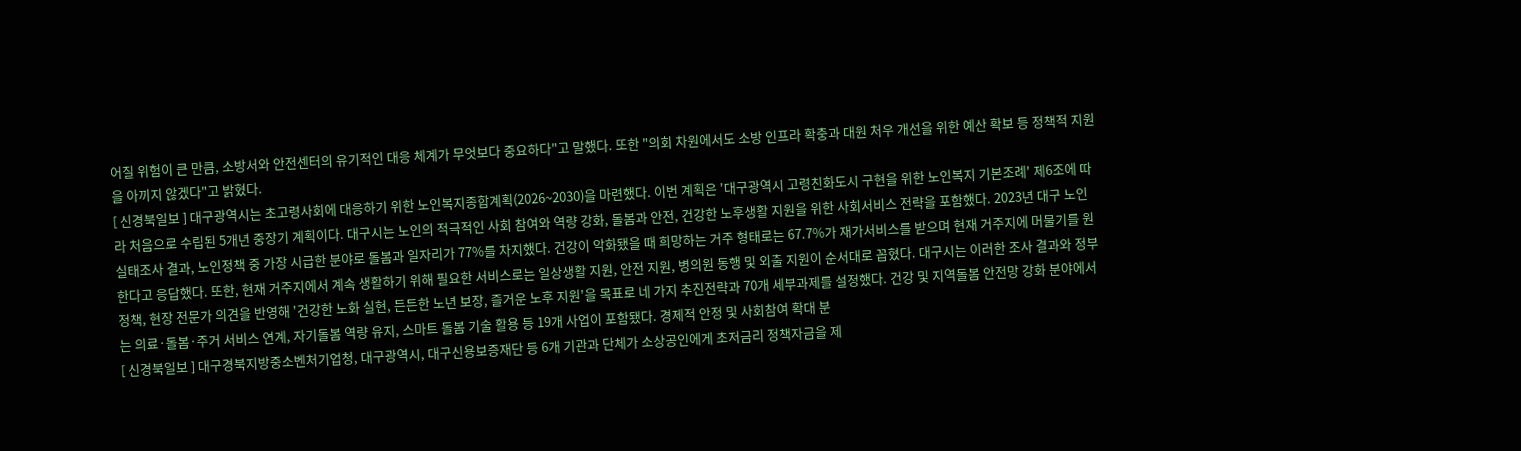어질 위험이 큰 만큼, 소방서와 안전센터의 유기적인 대응 체계가 무엇보다 중요하다"고 말했다. 또한 "의회 차원에서도 소방 인프라 확충과 대원 처우 개선을 위한 예산 확보 등 정책적 지원을 아끼지 않겠다"고 밝혔다.
[ 신경북일보 ] 대구광역시는 초고령사회에 대응하기 위한 노인복지종합계획(2026~2030)을 마련했다. 이번 계획은 '대구광역시 고령친화도시 구현을 위한 노인복지 기본조례' 제6조에 따라 처음으로 수립된 5개년 중장기 계획이다. 대구시는 노인의 적극적인 사회 참여와 역량 강화, 돌봄과 안전, 건강한 노후생활 지원을 위한 사회서비스 전략을 포함했다. 2023년 대구 노인실태조사 결과, 노인정책 중 가장 시급한 분야로 돌봄과 일자리가 77%를 차지했다. 건강이 악화됐을 때 희망하는 거주 형태로는 67.7%가 재가서비스를 받으며 현재 거주지에 머물기를 원한다고 응답했다. 또한, 현재 거주지에서 계속 생활하기 위해 필요한 서비스로는 일상생활 지원, 안전 지원, 병의원 동행 및 외출 지원이 순서대로 꼽혔다. 대구시는 이러한 조사 결과와 정부 정책, 현장 전문가 의견을 반영해 '건강한 노화 실현, 든든한 노년 보장, 즐거운 노후 지원'을 목표로 네 가지 추진전략과 70개 세부과제를 설정했다. 건강 및 지역돌봄 안전망 강화 분야에서는 의료·돌봄·주거 서비스 연계, 자기돌봄 역량 유지, 스마트 돌봄 기술 활용 등 19개 사업이 포함됐다. 경제적 안정 및 사회참여 확대 분
[ 신경북일보 ] 대구경북지방중소벤처기업청, 대구광역시, 대구신용보증재단 등 6개 기관과 단체가 소상공인에게 초저금리 정책자금을 제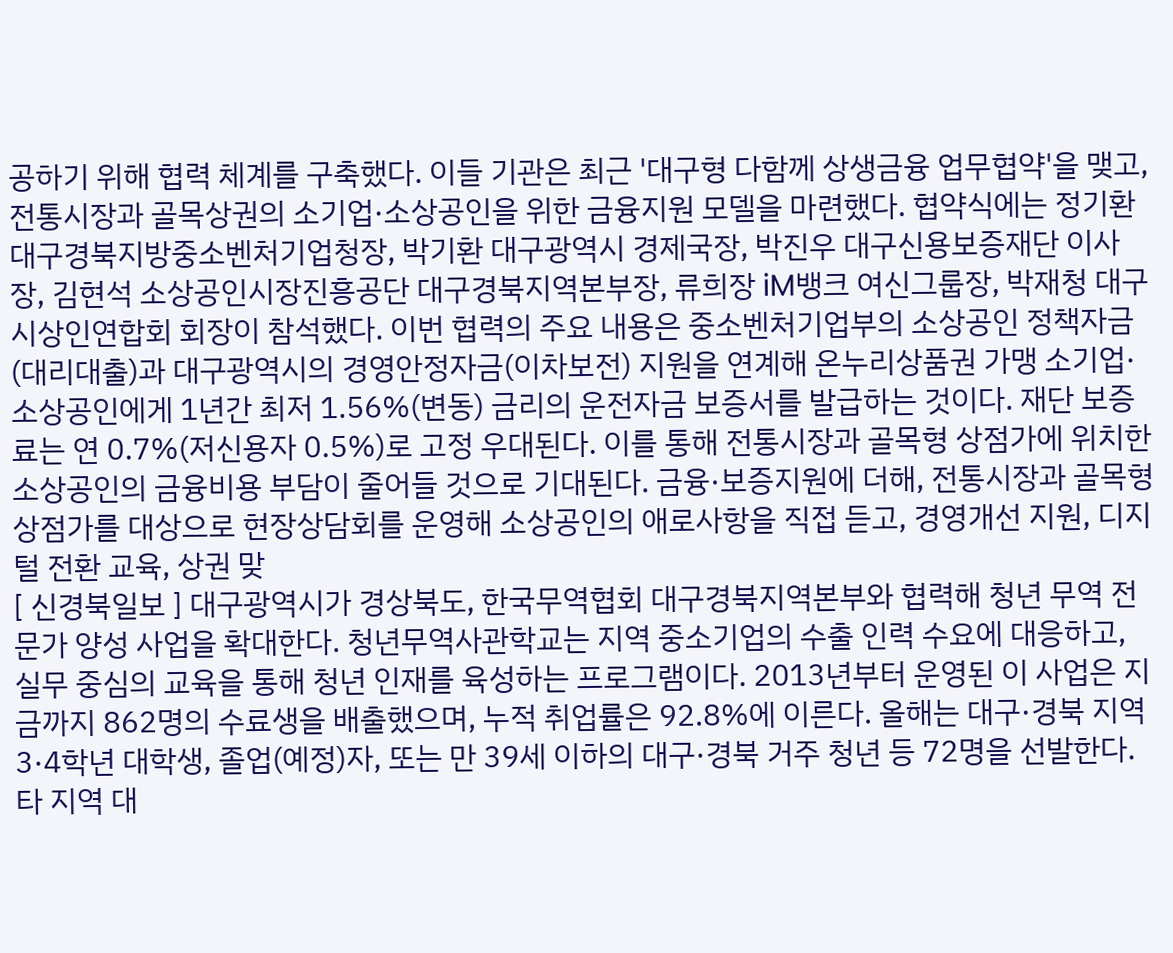공하기 위해 협력 체계를 구축했다. 이들 기관은 최근 '대구형 다함께 상생금융 업무협약'을 맺고, 전통시장과 골목상권의 소기업·소상공인을 위한 금융지원 모델을 마련했다. 협약식에는 정기환 대구경북지방중소벤처기업청장, 박기환 대구광역시 경제국장, 박진우 대구신용보증재단 이사장, 김현석 소상공인시장진흥공단 대구경북지역본부장, 류희장 iM뱅크 여신그룹장, 박재청 대구시상인연합회 회장이 참석했다. 이번 협력의 주요 내용은 중소벤처기업부의 소상공인 정책자금(대리대출)과 대구광역시의 경영안정자금(이차보전) 지원을 연계해 온누리상품권 가맹 소기업·소상공인에게 1년간 최저 1.56%(변동) 금리의 운전자금 보증서를 발급하는 것이다. 재단 보증료는 연 0.7%(저신용자 0.5%)로 고정 우대된다. 이를 통해 전통시장과 골목형 상점가에 위치한 소상공인의 금융비용 부담이 줄어들 것으로 기대된다. 금융·보증지원에 더해, 전통시장과 골목형 상점가를 대상으로 현장상담회를 운영해 소상공인의 애로사항을 직접 듣고, 경영개선 지원, 디지털 전환 교육, 상권 맞
[ 신경북일보 ] 대구광역시가 경상북도, 한국무역협회 대구경북지역본부와 협력해 청년 무역 전문가 양성 사업을 확대한다. 청년무역사관학교는 지역 중소기업의 수출 인력 수요에 대응하고, 실무 중심의 교육을 통해 청년 인재를 육성하는 프로그램이다. 2013년부터 운영된 이 사업은 지금까지 862명의 수료생을 배출했으며, 누적 취업률은 92.8%에 이른다. 올해는 대구·경북 지역 3·4학년 대학생, 졸업(예정)자, 또는 만 39세 이하의 대구·경북 거주 청년 등 72명을 선발한다. 타 지역 대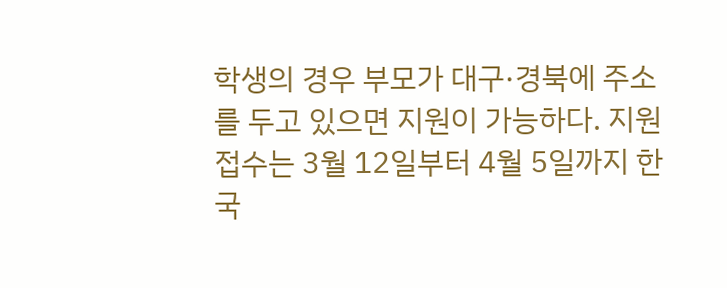학생의 경우 부모가 대구·경북에 주소를 두고 있으면 지원이 가능하다. 지원 접수는 3월 12일부터 4월 5일까지 한국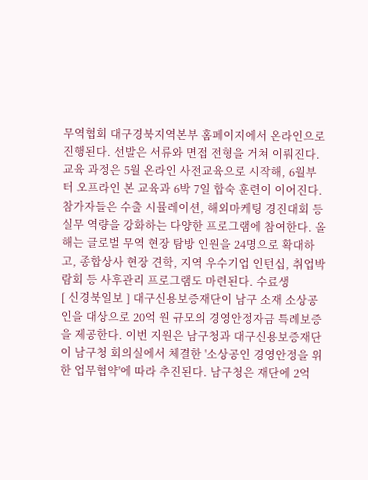무역협회 대구경북지역본부 홈페이지에서 온라인으로 진행된다. 선발은 서류와 면접 전형을 거쳐 이뤄진다. 교육 과정은 5월 온라인 사전교육으로 시작해, 6월부터 오프라인 본 교육과 6박 7일 합숙 훈련이 이어진다. 참가자들은 수출 시뮬레이션, 해외마케팅 경진대회 등 실무 역량을 강화하는 다양한 프로그램에 참여한다. 올해는 글로벌 무역 현장 탐방 인원을 24명으로 확대하고, 종합상사 현장 견학, 지역 우수기업 인턴십, 취업박람회 등 사후관리 프로그램도 마련된다. 수료생
[ 신경북일보 ] 대구신용보증재단이 남구 소재 소상공인을 대상으로 20억 원 규모의 경영안정자금 특례보증을 제공한다. 이번 지원은 남구청과 대구신용보증재단이 남구청 회의실에서 체결한 '소상공인 경영안정을 위한 업무협약'에 따라 추진된다. 남구청은 재단에 2억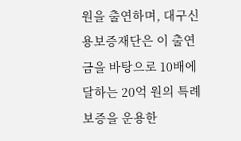원을 출연하며, 대구신용보증재단은 이 출연금을 바탕으로 10배에 달하는 20억 원의 특례보증을 운용한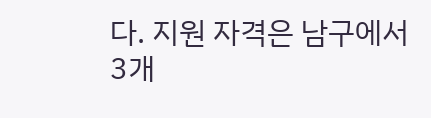다. 지원 자격은 남구에서 3개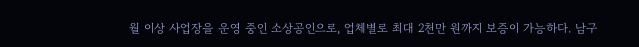월 이상 사업장을 운영 중인 소상공인으로, 업체별로 최대 2천만 원까지 보증이 가능하다. 남구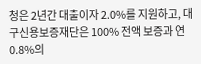청은 2년간 대출이자 2.0%를 지원하고, 대구신용보증재단은 100% 전액 보증과 연 0.8%의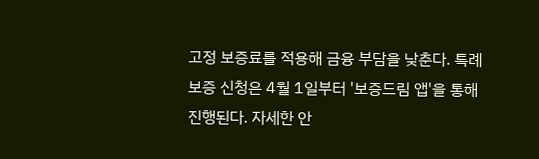고정 보증료를 적용해 금융 부담을 낮춘다. 특례보증 신청은 4월 1일부터 '보증드림 앱'을 통해 진행된다. 자세한 안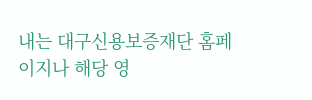내는 대구신용보증재단 홈페이지나 해당 영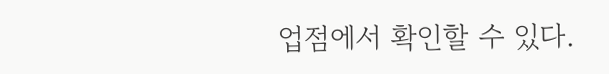업점에서 확인할 수 있다.